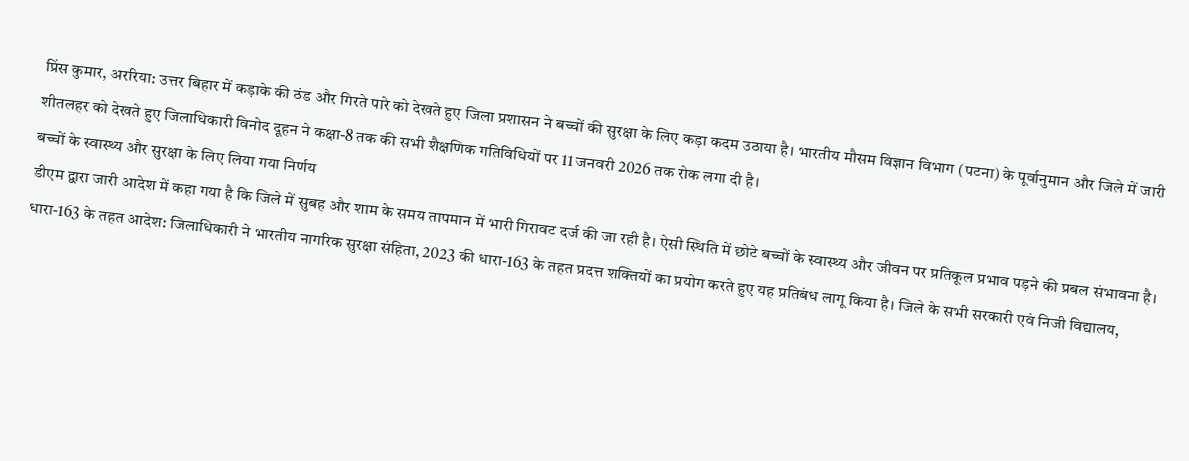प्रिंस कुमार, अररिया: उत्तर बिहार में कड़ाके की ठंड और गिरते पारे को देखते हुए जिला प्रशासन ने बच्चों की सुरक्षा के लिए कड़ा कदम उठाया है। भारतीय मौसम विज्ञान विभाग (पटना) के पूर्वानुमान और जिले में जारी शीतलहर को देखते हुए जिलाधिकारी विनोद दूहन ने कक्षा-8 तक की सभी शैक्षणिक गतिविधियों पर 11 जनवरी 2026 तक रोक लगा दी है।
बच्चों के स्वास्थ्य और सुरक्षा के लिए लिया गया निर्णय
डीएम द्वारा जारी आदेश में कहा गया है कि जिले में सुबह और शाम के समय तापमान में भारी गिरावट दर्ज की जा रही है। ऐसी स्थिति में छोटे बच्चों के स्वास्थ्य और जीवन पर प्रतिकूल प्रभाव पड़ने की प्रबल संभावना है।
धारा-163 के तहत आदेश: जिलाधिकारी ने भारतीय नागरिक सुरक्षा संहिता, 2023 की धारा-163 के तहत प्रदत्त शक्तियों का प्रयोग करते हुए यह प्रतिबंध लागू किया है। जिले के सभी सरकारी एवं निजी विद्यालय,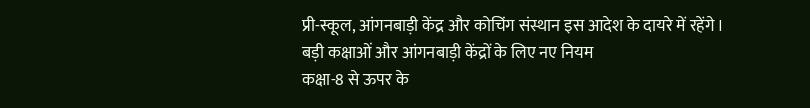प्री-स्कूल, आंगनबाड़ी केंद्र और कोचिंग संस्थान इस आदेश के दायरे में रहेंगे।
बड़ी कक्षाओं और आंगनबाड़ी केंद्रों के लिए नए नियम
कक्षा-8 से ऊपर के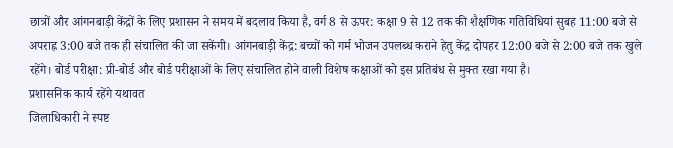छात्रों और आंगनबाड़ी केंद्रों के लिए प्रशासन ने समय में बदलाव किया है, वर्ग 8 से ऊपर: कक्षा 9 से 12 तक की शैक्षणिक गतिविधियां सुबह 11:00 बजे से अपराह्न 3:00 बजे तक ही संचालित की जा सकेंगी। आंगनबाड़ी केंद्र: बच्चों को गर्म भोजन उपलब्ध कराने हेतु केंद्र दोपहर 12:00 बजे से 2:00 बजे तक खुले रहेंगे। बोर्ड परीक्षा: प्री-बोर्ड और बोर्ड परीक्षाओं के लिए संचालित होने वाली विशेष कक्षाओं को इस प्रतिबंध से मुक्त रखा गया है।
प्रशासनिक कार्य रहेंगे यथावत
जिलाधिकारी ने स्पष्ट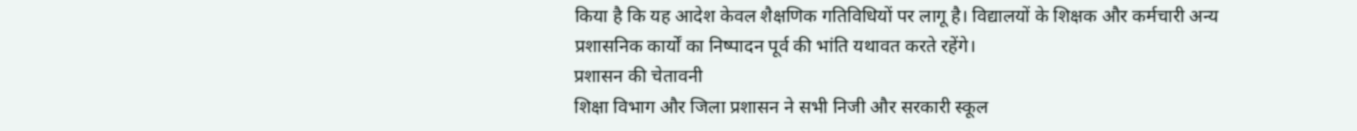किया है कि यह आदेश केवल शैक्षणिक गतिविधियों पर लागू है। विद्यालयों के शिक्षक और कर्मचारी अन्य प्रशासनिक कार्यों का निष्पादन पूर्व की भांति यथावत करते रहेंगे।
प्रशासन की चेतावनी
शिक्षा विभाग और जिला प्रशासन ने सभी निजी और सरकारी स्कूल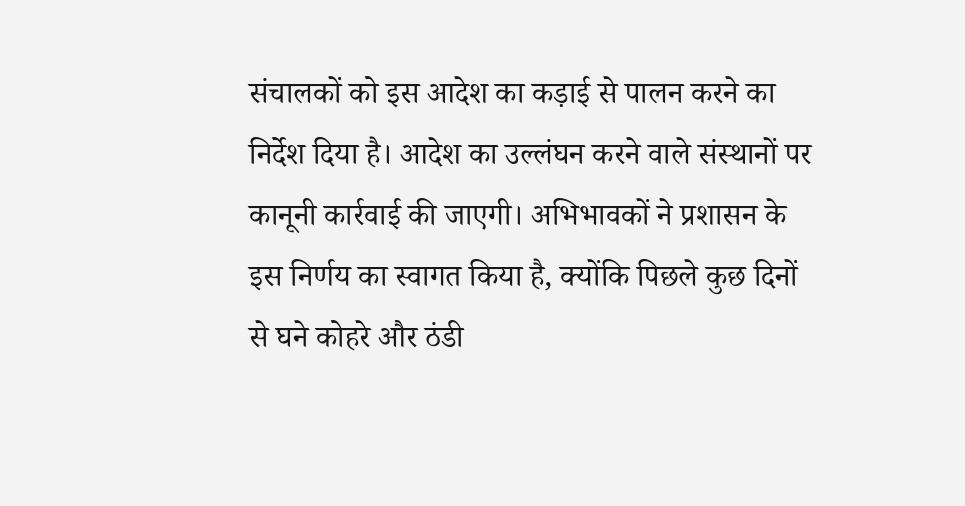संचालकों को इस आदेश का कड़ाई से पालन करने का निर्देश दिया है। आदेश का उल्लंघन करने वाले संस्थानों पर कानूनी कार्रवाई की जाएगी। अभिभावकों ने प्रशासन के इस निर्णय का स्वागत किया है, क्योंकि पिछले कुछ दिनों से घने कोहरे और ठंडी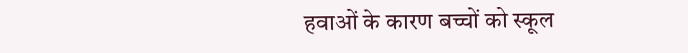हवाओं के कारण बच्चों को स्कूल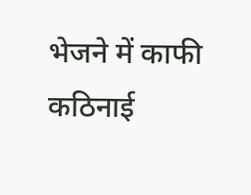भेजने में काफी कठिनाई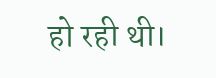हो रही थी।